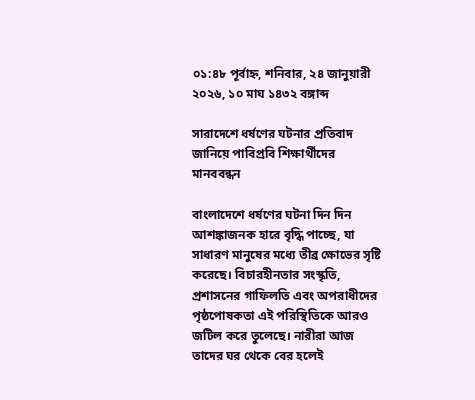০১:৪৮ পূর্বাহ্ন, শনিবার, ২৪ জানুয়ারী ২০২৬, ১০ মাঘ ১৪৩২ বঙ্গাব্দ

সারাদেশে ধর্ষণের ঘটনার প্রতিবাদ জানিয়ে পাবিপ্রবি শিক্ষার্থীদের মানববন্ধন

বাংলাদেশে ধর্ষণের ঘটনা দিন দিন আশঙ্কাজনক হারে বৃদ্ধি পাচ্ছে, যা সাধারণ মানুষের মধ্যে তীব্র ক্ষোভের সৃষ্টি করেছে। বিচারহীনতার সংস্কৃতি, প্রশাসনের গাফিলতি এবং অপরাধীদের পৃষ্ঠপোষকতা এই পরিস্থিতিকে আরও জটিল করে তুলেছে। নারীরা আজ তাদের ঘর থেকে বের হলেই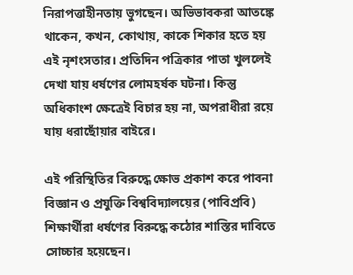নিরাপত্তাহীনতায় ভুগছেন। অভিভাবকরা আতঙ্কে থাকেন, কখন, কোথায়, কাকে শিকার হতে হয় এই নৃশংসতার। প্রতিদিন পত্রিকার পাতা খুললেই দেখা যায় ধর্ষণের লোমহর্ষক ঘটনা। কিন্তু অধিকাংশ ক্ষেত্রেই বিচার হয় না, অপরাধীরা রয়ে যায় ধরাছোঁয়ার বাইরে।

এই পরিস্থিতির বিরুদ্ধে ক্ষোভ প্রকাশ করে পাবনা বিজ্ঞান ও প্রযুক্তি বিশ্ববিদ্যালয়ের (পাবিপ্রবি) শিক্ষার্থীরা ধর্ষণের বিরুদ্ধে কঠোর শাস্তির দাবিতে সোচ্চার হয়েছেন।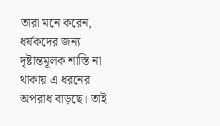তারা মনে করেন, ধর্ষকদের জন্য দৃষ্টান্তমূলক শাস্তি না থাকায় এ ধরনের অপরাধ বাড়ছে। তাই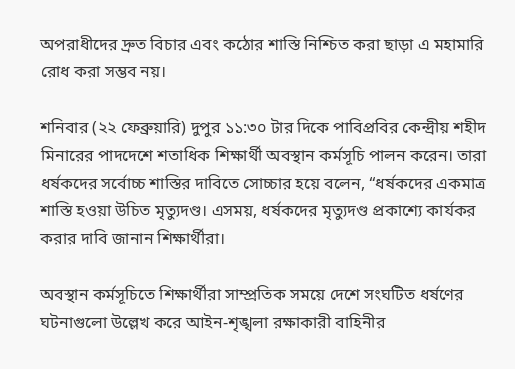অপরাধীদের দ্রুত বিচার এবং কঠোর শাস্তি নিশ্চিত করা ছাড়া এ মহামারি রোধ করা সম্ভব নয়।

শনিবার (২২ ফেব্রুয়ারি) দুপুর ১১:৩০ টার দিকে পাবিপ্রবির কেন্দ্রীয় শহীদ মিনারের পাদদেশে শতাধিক শিক্ষার্থী অবস্থান কর্মসূচি পালন করেন। তারা ধর্ষকদের সর্বোচ্চ শাস্তির দাবিতে সোচ্চার হয়ে বলেন, “ধর্ষকদের একমাত্র শাস্তি হওয়া উচিত মৃত্যুদণ্ড। এসময়, ধর্ষকদের মৃত্যুদণ্ড প্রকাশ্যে কার্যকর করার দাবি জানান শিক্ষার্থীরা।

অবস্থান কর্মসূচিতে শিক্ষার্থীরা সাম্প্রতিক সময়ে দেশে সংঘটিত ধর্ষণের ঘটনাগুলো উল্লেখ করে আইন-শৃঙ্খলা রক্ষাকারী বাহিনীর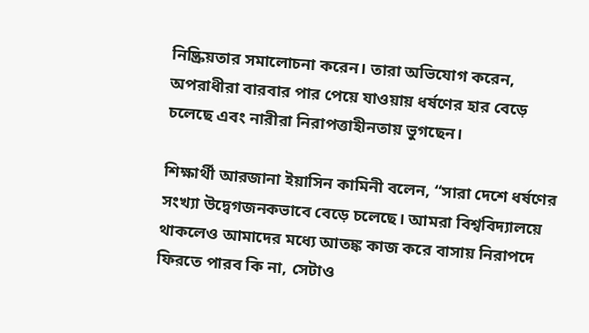নিষ্ক্রিয়তার সমালোচনা করেন। তারা অভিযোগ করেন, অপরাধীরা বারবার পার পেয়ে যাওয়ায় ধর্ষণের হার বেড়ে চলেছে এবং নারীরা নিরাপত্তাহীনতায় ভুগছেন।

শিক্ষার্থী আরজানা ইয়াসিন কামিনী বলেন, “সারা দেশে ধর্ষণের সংখ্যা উদ্বেগজনকভাবে বেড়ে চলেছে। আমরা বিশ্ববিদ্যালয়ে থাকলেও আমাদের মধ্যে আতঙ্ক কাজ করে বাসায় নিরাপদে ফিরতে পারব কি না, সেটাও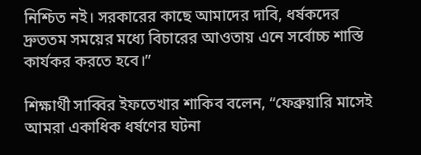নিশ্চিত নই। সরকারের কাছে আমাদের দাবি, ধর্ষকদের দ্রুততম সময়ের মধ্যে বিচারের আওতায় এনে সর্বোচ্চ শাস্তি কার্যকর করতে হবে।”

শিক্ষার্থী সাব্বির ইফতেখার শাকিব বলেন, “ফেব্রুয়ারি মাসেই আমরা একাধিক ধর্ষণের ঘটনা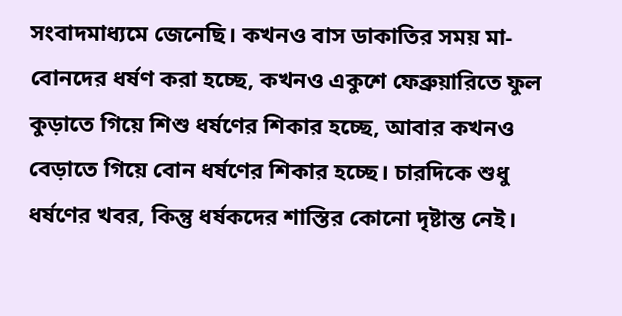সংবাদমাধ্যমে জেনেছি। কখনও বাস ডাকাতির সময় মা-বোনদের ধর্ষণ করা হচ্ছে, কখনও একুশে ফেব্রুয়ারিতে ফুল কুড়াতে গিয়ে শিশু ধর্ষণের শিকার হচ্ছে, আবার কখনও বেড়াতে গিয়ে বোন ধর্ষণের শিকার হচ্ছে। চারদিকে শুধু ধর্ষণের খবর, কিন্তু ধর্ষকদের শাস্তির কোনো দৃষ্টান্ত নেই।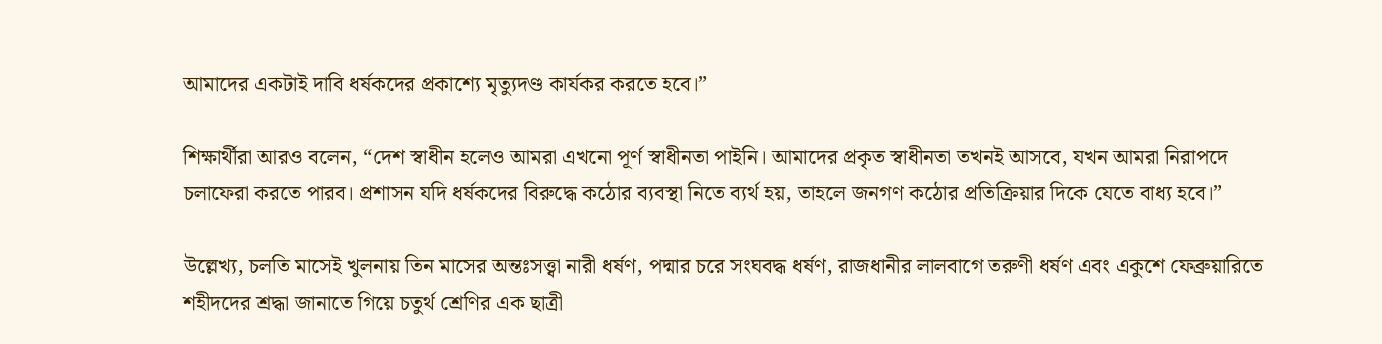আমাদের একটাই দাবি ধর্ষকদের প্রকাশ্যে মৃত্যুদণ্ড কার্যকর করতে হবে।”

শিক্ষার্থীরা আরও বলেন, “দেশ স্বাধীন হলেও আমরা এখনো পূর্ণ স্বাধীনতা পাইনি। আমাদের প্রকৃত স্বাধীনতা তখনই আসবে, যখন আমরা নিরাপদে চলাফেরা করতে পারব। প্রশাসন যদি ধর্ষকদের বিরুদ্ধে কঠোর ব্যবস্থা নিতে ব্যর্থ হয়, তাহলে জনগণ কঠোর প্রতিক্রিয়ার দিকে যেতে বাধ্য হবে।”

উল্লেখ্য, চলতি মাসেই খুলনায় তিন মাসের অন্তঃসত্ত্বা নারী ধর্ষণ, পদ্মার চরে সংঘবদ্ধ ধর্ষণ, রাজধানীর লালবাগে তরুণী ধর্ষণ এবং একুশে ফেব্রুয়ারিতে শহীদদের শ্রদ্ধা জানাতে গিয়ে চতুর্থ শ্রেণির এক ছাত্রী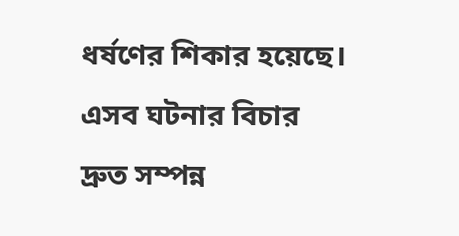ধর্ষণের শিকার হয়েছে। এসব ঘটনার বিচার দ্রুত সম্পন্ন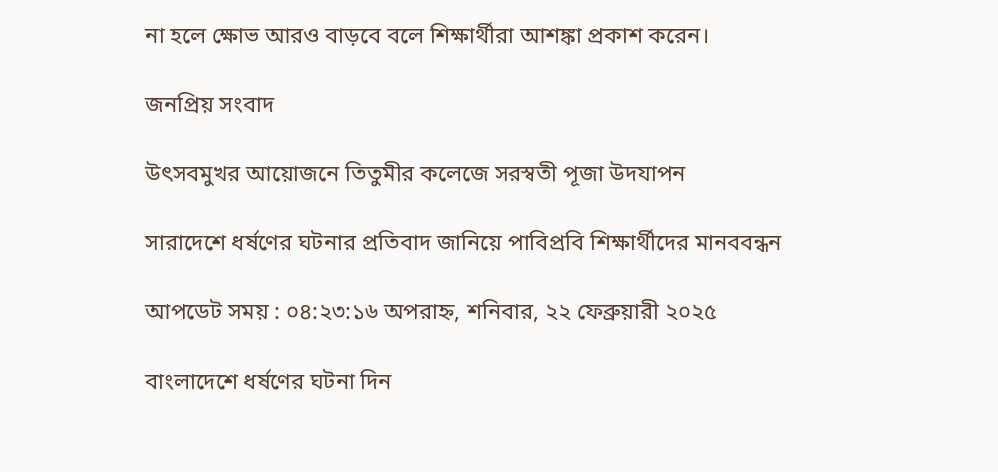না হলে ক্ষোভ আরও বাড়বে বলে শিক্ষার্থীরা আশঙ্কা প্রকাশ করেন।

জনপ্রিয় সংবাদ

উৎসবমুখর আয়োজনে তিতুমীর কলেজে সরস্বতী পূজা উদযাপন

সারাদেশে ধর্ষণের ঘটনার প্রতিবাদ জানিয়ে পাবিপ্রবি শিক্ষার্থীদের মানববন্ধন

আপডেট সময় : ০৪:২৩:১৬ অপরাহ্ন, শনিবার, ২২ ফেব্রুয়ারী ২০২৫

বাংলাদেশে ধর্ষণের ঘটনা দিন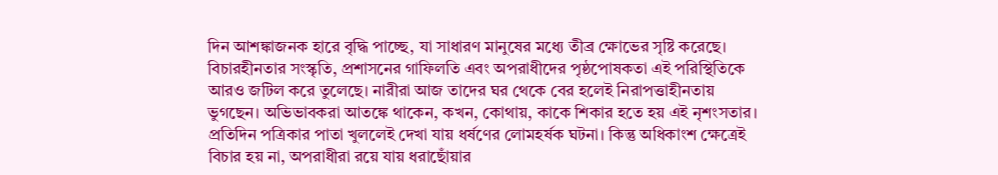দিন আশঙ্কাজনক হারে বৃদ্ধি পাচ্ছে, যা সাধারণ মানুষের মধ্যে তীব্র ক্ষোভের সৃষ্টি করেছে। বিচারহীনতার সংস্কৃতি, প্রশাসনের গাফিলতি এবং অপরাধীদের পৃষ্ঠপোষকতা এই পরিস্থিতিকে আরও জটিল করে তুলেছে। নারীরা আজ তাদের ঘর থেকে বের হলেই নিরাপত্তাহীনতায় ভুগছেন। অভিভাবকরা আতঙ্কে থাকেন, কখন, কোথায়, কাকে শিকার হতে হয় এই নৃশংসতার। প্রতিদিন পত্রিকার পাতা খুললেই দেখা যায় ধর্ষণের লোমহর্ষক ঘটনা। কিন্তু অধিকাংশ ক্ষেত্রেই বিচার হয় না, অপরাধীরা রয়ে যায় ধরাছোঁয়ার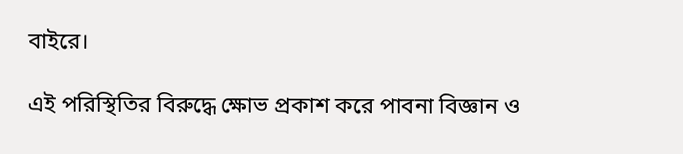বাইরে।

এই পরিস্থিতির বিরুদ্ধে ক্ষোভ প্রকাশ করে পাবনা বিজ্ঞান ও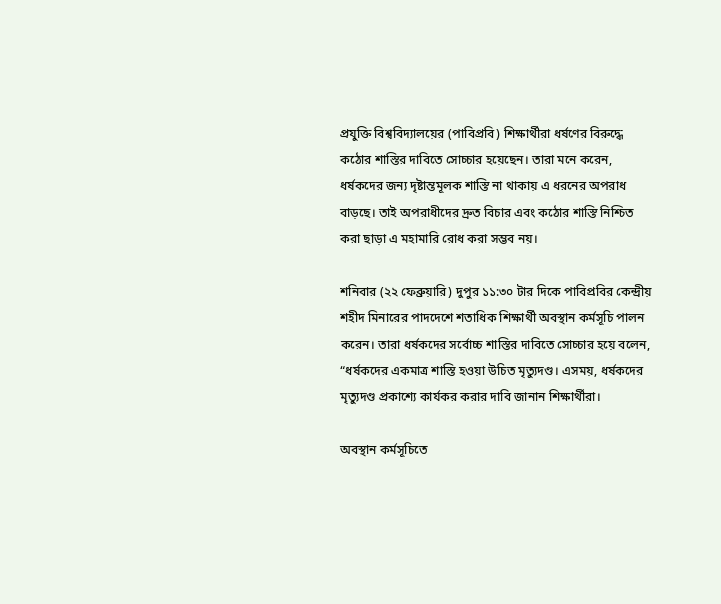প্রযুক্তি বিশ্ববিদ্যালয়ের (পাবিপ্রবি) শিক্ষার্থীরা ধর্ষণের বিরুদ্ধে কঠোর শাস্তির দাবিতে সোচ্চার হয়েছেন। তারা মনে করেন, ধর্ষকদের জন্য দৃষ্টান্তমূলক শাস্তি না থাকায় এ ধরনের অপরাধ বাড়ছে। তাই অপরাধীদের দ্রুত বিচার এবং কঠোর শাস্তি নিশ্চিত করা ছাড়া এ মহামারি রোধ করা সম্ভব নয়।

শনিবার (২২ ফেব্রুয়ারি) দুপুর ১১:৩০ টার দিকে পাবিপ্রবির কেন্দ্রীয় শহীদ মিনারের পাদদেশে শতাধিক শিক্ষার্থী অবস্থান কর্মসূচি পালন করেন। তারা ধর্ষকদের সর্বোচ্চ শাস্তির দাবিতে সোচ্চার হয়ে বলেন, “ধর্ষকদের একমাত্র শাস্তি হওয়া উচিত মৃত্যুদণ্ড। এসময়, ধর্ষকদের মৃত্যুদণ্ড প্রকাশ্যে কার্যকর করার দাবি জানান শিক্ষার্থীরা।

অবস্থান কর্মসূচিতে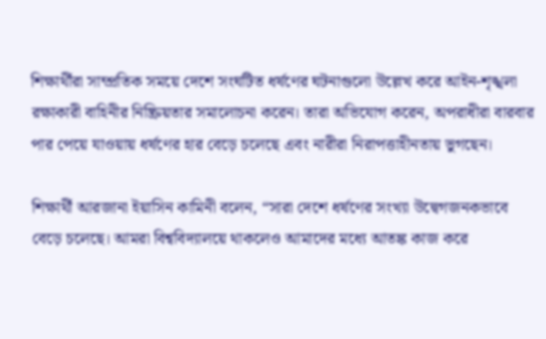শিক্ষার্থীরা সাম্প্রতিক সময়ে দেশে সংঘটিত ধর্ষণের ঘটনাগুলো উল্লেখ করে আইন-শৃঙ্খলা রক্ষাকারী বাহিনীর নিষ্ক্রিয়তার সমালোচনা করেন। তারা অভিযোগ করেন, অপরাধীরা বারবার পার পেয়ে যাওয়ায় ধর্ষণের হার বেড়ে চলেছে এবং নারীরা নিরাপত্তাহীনতায় ভুগছেন।

শিক্ষার্থী আরজানা ইয়াসিন কামিনী বলেন, “সারা দেশে ধর্ষণের সংখ্যা উদ্বেগজনকভাবে বেড়ে চলেছে। আমরা বিশ্ববিদ্যালয়ে থাকলেও আমাদের মধ্যে আতঙ্ক কাজ করে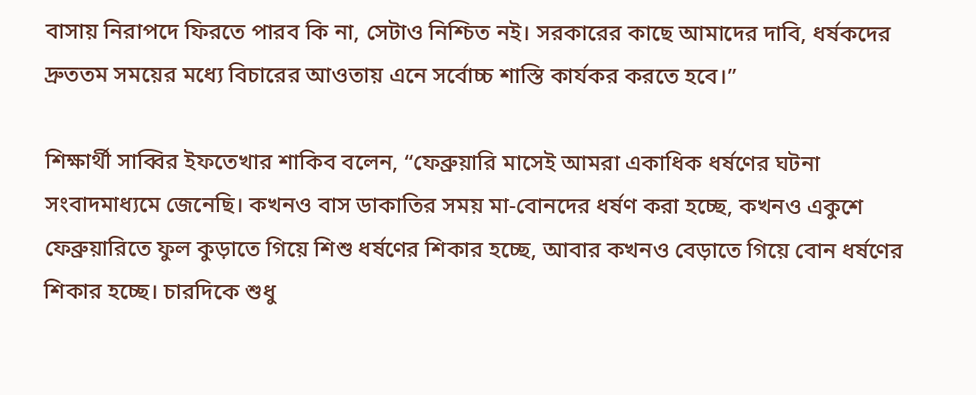বাসায় নিরাপদে ফিরতে পারব কি না, সেটাও নিশ্চিত নই। সরকারের কাছে আমাদের দাবি, ধর্ষকদের দ্রুততম সময়ের মধ্যে বিচারের আওতায় এনে সর্বোচ্চ শাস্তি কার্যকর করতে হবে।”

শিক্ষার্থী সাব্বির ইফতেখার শাকিব বলেন, “ফেব্রুয়ারি মাসেই আমরা একাধিক ধর্ষণের ঘটনা সংবাদমাধ্যমে জেনেছি। কখনও বাস ডাকাতির সময় মা-বোনদের ধর্ষণ করা হচ্ছে, কখনও একুশে ফেব্রুয়ারিতে ফুল কুড়াতে গিয়ে শিশু ধর্ষণের শিকার হচ্ছে, আবার কখনও বেড়াতে গিয়ে বোন ধর্ষণের শিকার হচ্ছে। চারদিকে শুধু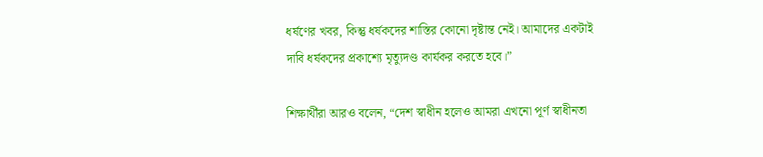ধর্ষণের খবর, কিন্তু ধর্ষকদের শাস্তির কোনো দৃষ্টান্ত নেই। আমাদের একটাই দাবি ধর্ষকদের প্রকাশ্যে মৃত্যুদণ্ড কার্যকর করতে হবে।”

শিক্ষার্থীরা আরও বলেন, “দেশ স্বাধীন হলেও আমরা এখনো পূর্ণ স্বাধীনতা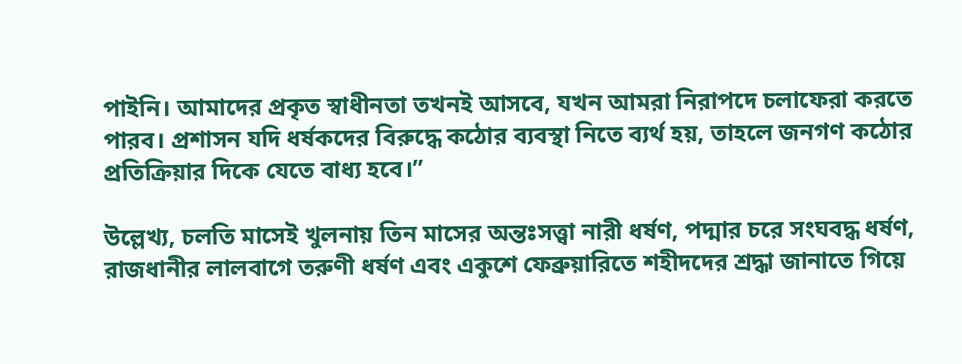পাইনি। আমাদের প্রকৃত স্বাধীনতা তখনই আসবে, যখন আমরা নিরাপদে চলাফেরা করতে পারব। প্রশাসন যদি ধর্ষকদের বিরুদ্ধে কঠোর ব্যবস্থা নিতে ব্যর্থ হয়, তাহলে জনগণ কঠোর প্রতিক্রিয়ার দিকে যেতে বাধ্য হবে।”

উল্লেখ্য, চলতি মাসেই খুলনায় তিন মাসের অন্তঃসত্ত্বা নারী ধর্ষণ, পদ্মার চরে সংঘবদ্ধ ধর্ষণ, রাজধানীর লালবাগে তরুণী ধর্ষণ এবং একুশে ফেব্রুয়ারিতে শহীদদের শ্রদ্ধা জানাতে গিয়ে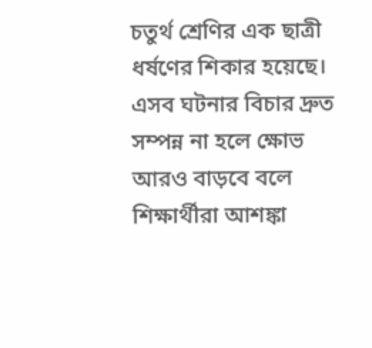চতুর্থ শ্রেণির এক ছাত্রী ধর্ষণের শিকার হয়েছে। এসব ঘটনার বিচার দ্রুত সম্পন্ন না হলে ক্ষোভ আরও বাড়বে বলে শিক্ষার্থীরা আশঙ্কা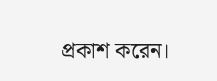প্রকাশ করেন।